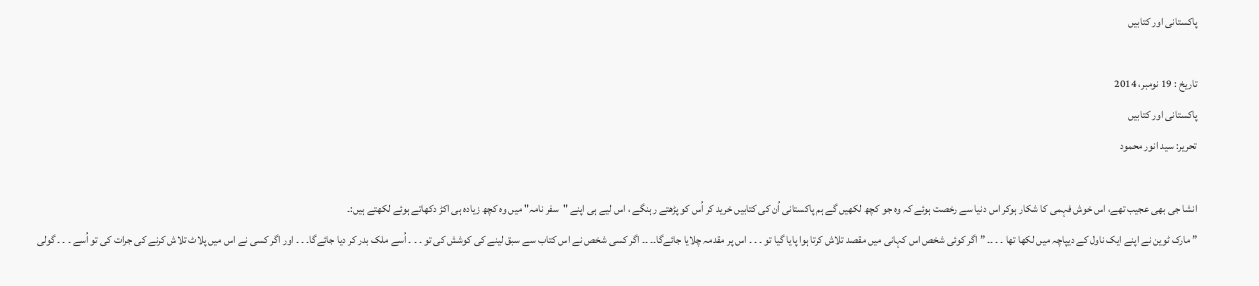پاکستانی اور کتابیں

تاریخ : 19 نومبر، 2014
پاکستانی اور کتابیں
تحریر: سید انور محمود

انشا جی بھی عجیب تھے، اس خوش فہمی کا شکار ہوکر اس دنیا سے رخصت ہوئے کہ وہ جو کچھ لکھیں گے ہم پاکستانی اُن کی کتابیں خرید کر اُس کو پڑھتے رہنگے ، اس لیے ہی اپنے "سفر نامہ" میں وہ کچھ زیادہ ہی اکڑ دکھاتے ہوئے لکھتے ہیں:۔
” مارک ٹوین نے اپنے ایک ناول کے دیپاچہ میں لکھا تھا ۔ ۔ ۔۔ ” اگر کوئی شخص اس کہانی میں مقصد تلاش کرتا ہوا پایا گیا تو ۔ ۔ ۔ اس پر مقدمہ چلایا جائےگا۔۔ ۔۔ اگر کسی شخص نے اس کتاب سے سبق لینے کی کوشش کی تو ۔ ۔ ۔ اُسے ملک بدر کر دیا جائےگا۔ ۔ ۔ اور اگر کسی نے اس میں پلاٹ تلاش کرنے کی جرات کی تو اُسے ۔ ۔ ۔ گولی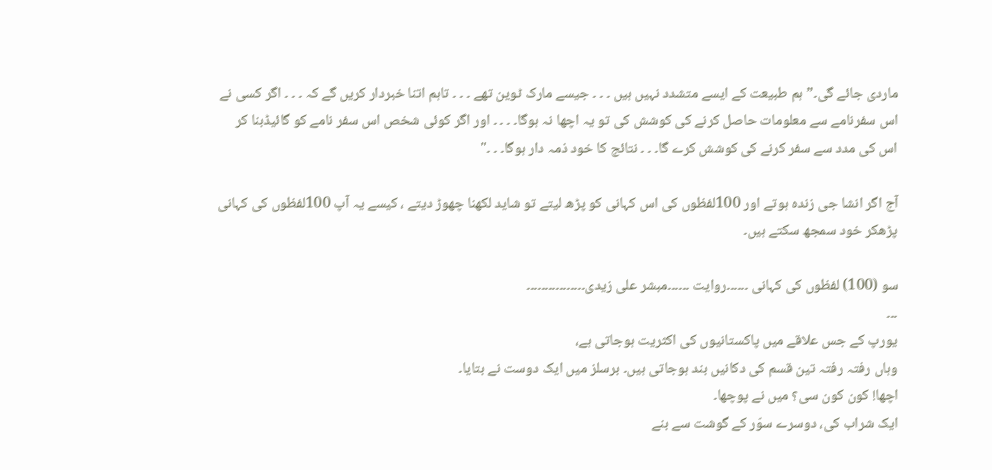ماردی جائے گی۔” ہم طبیعت کے ایسے متشدد نہیں ہیں ۔ ۔ ۔ جیسے مارک ٹوین تھے ۔ ۔ ۔ تاہم اتنا خبردار کریں گے کہ ۔ ۔ ۔ اگر کسی نے اس سفرنامے سے معلومات حاصل کرنے کی کوشش کی تو یہ اچھا نہ ہوگا۔ ۔ ۔ ۔ اور اگر کوئی شخص اس سفر نامے کو گائیڈبنا کر اس کی مدد سے سفر کرنے کی کوشش کرے گا۔ ۔ ۔ نتائج کا خود ذمہ دار ہوگا۔ ۔ ۔"

آج اگر انشا جی زندہ ہوتے اور 100لفظوں کی اس کہانی کو پڑھ لیتے تو شاید لکھنا چھوڑ دیتے ، کیسے یہ آپ 100لفظوں کی کہانی پڑھکر خود سمجھ سکتے ہیں۔

سو (100) لفظوں کی کہانی ۔۔۔۔۔۔روایت ۔۔۔۔۔۔مبشر علی زیدی۔۔۔۔۔۔۔۔۔۔۔۔۔۔۔۔
۔۔۔
یورپ کے جس علاقے میں پاکستانیوں کی اکثریت ہوجاتی ہے،
وہاں رفتہ رفتہ تین قسم کی دکانیں بند ہوجاتی ہیں۔ برسلز میں ایک دوست نے بتایا۔
اچھا! کون کون سی؟ میں نے پوچھا۔
ایک شراب کی، دوسرے سوّر کے گوشت سے بنے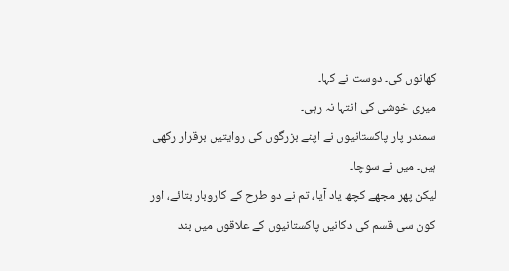کھانوں کی۔ دوست نے کہا۔
میری خوشی کی انتہا نہ رہی۔
سمندر پار پاکستانیوں نے اپنے بزرگوں کی روایتیں برقرار رکھی ہیں۔ میں نے سوچا۔
لیکن پھر مجھے کچھ یاد آیا، تم نے دو طرح کے کاروبار بتائے، اور کون سی قسم کی دکانیں پاکستانیوں کے علاقوں میں بند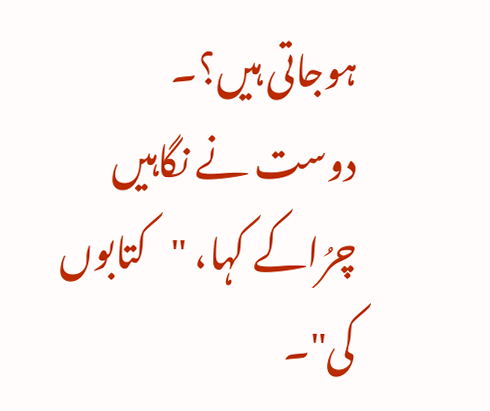ہوجاتی ہیں؟۔
دوست نے نگاہیں چرُاکے کہا، "کتابوں کی"۔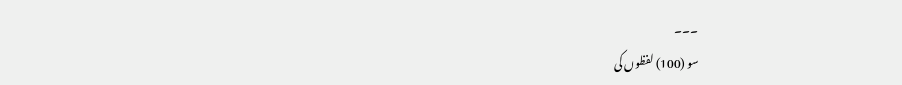۔۔۔
سو (100) لفظوں کی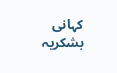کہانی بشکریہ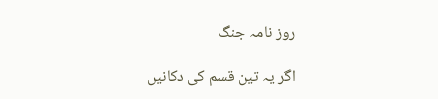روز نامہ جنگ

اگر یہ تین قسم کی دکانیں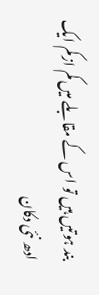بند ہوتیں ہیں تو اس کے مقابلے میں کم ازکم ایک ادھ نئی دکان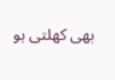بھی کھلتی ہو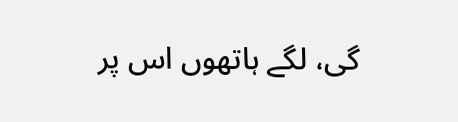گی، لگے ہاتھوں اس پر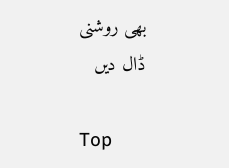بھی روشنی ڈال دیں

Top